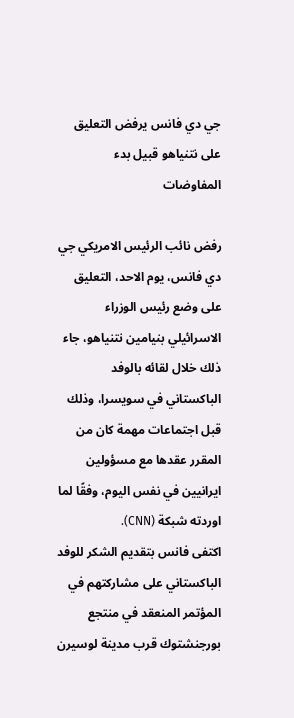جي دي فانس يرفض التعليق على نتنياهو قبيل بدء المفاوضات

رفض نائب الرئيس الامريكي جي دي فانس، يوم الاحد، التعليق على وضع رئيس الوزراء الاسرائيلي بنيامين نتنياهو، جاء ذلك خلال لقائه بالوفد الباكستاني في سويسرا، وذلك قبل اجتماعات مهمة كان من المقرر عقدها مع مسؤولين ايرانيين في نفس اليوم، وفقًا لما اوردته شبكة (CNN).
اكتفى فانس بتقديم الشكر للوفد الباكستاني على مشاركتهم في المؤتمر المنعقد في منتجع بورجنشتوك قرب مدينة لوسيرن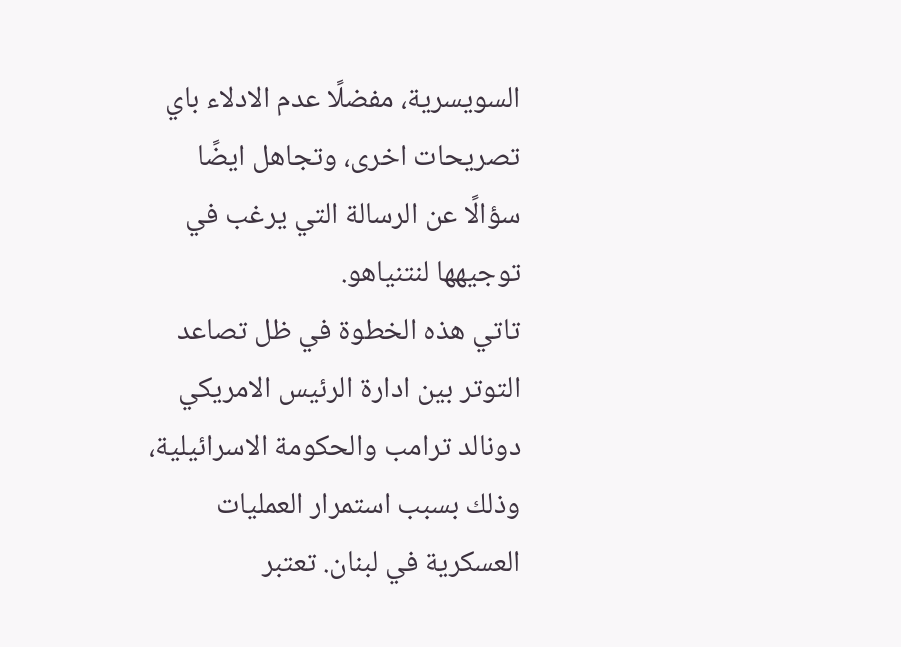السويسرية، مفضلًا عدم الادلاء باي تصريحات اخرى، وتجاهل ايضًا سؤالًا عن الرسالة التي يرغب في توجيهها لنتنياهو.
تاتي هذه الخطوة في ظل تصاعد التوتر بين ادارة الرئيس الامريكي دونالد ترامب والحكومة الاسرائيلية، وذلك بسبب استمرار العمليات العسكرية في لبنان. تعتبر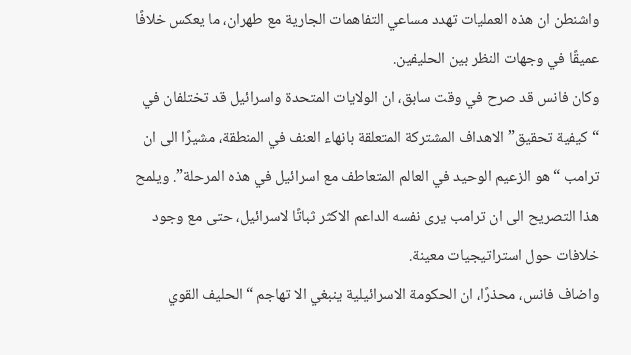واشنطن ان هذه العمليات تهدد مساعي التفاهمات الجارية مع طهران، ما يعكس خلافًا عميقًا في وجهات النظر بين الحليفين.
وكان فانس قد صرح في وقت سابق، ان الولايات المتحدة واسرائيل قد تختلفان في “كيفية تحقيق” الاهداف المشتركة المتعلقة بانهاء العنف في المنطقة، مشيرًا الى ان ترامب “هو الزعيم الوحيد في العالم المتعاطف مع اسرائيل في هذه المرحلة”. ويلمح هذا التصريح الى ان ترامب يرى نفسه الداعم الاكثر ثباتًا لاسرائيل، حتى مع وجود خلافات حول استراتيجيات معينة.
واضاف فانس، محذرًا، ان الحكومة الاسرائيلية ينبغي الا تهاجم “الحليف القوي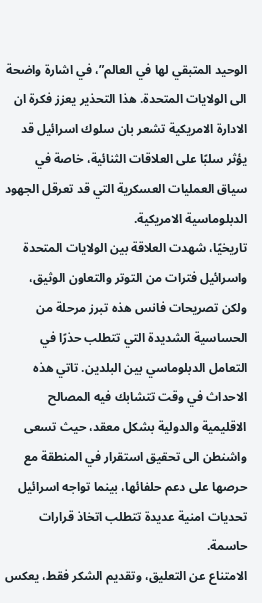الوحيد المتبقي لها في العالم”، في اشارة واضحة الى الولايات المتحدة. هذا التحذير يعزز فكرة ان الادارة الامريكية تشعر بان سلوك اسرائيل قد يؤثر سلبًا على العلاقات الثنائية، خاصة في سياق العمليات العسكرية التي قد تعرقل الجهود الدبلوماسية الامريكية.
تاريخيًا، شهدت العلاقة بين الولايات المتحدة واسرائيل فترات من التوتر والتعاون الوثيق، ولكن تصريحات فانس هذه تبرز مرحلة من الحساسية الشديدة التي تتطلب حذرًا في التعامل الدبلوماسي بين البلدين. تاتي هذه الاحداث في وقت تتشابك فيه المصالح الاقليمية والدولية بشكل معقد، حيث تسعى واشنطن الى تحقيق استقرار في المنطقة مع حرصها على دعم حلفائها، بينما تواجه اسرائيل تحديات امنية عديدة تتطلب اتخاذ قرارات حاسمة.
الامتناع عن التعليق، وتقديم الشكر فقط، يعكس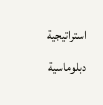استراتيجية دبلوماسية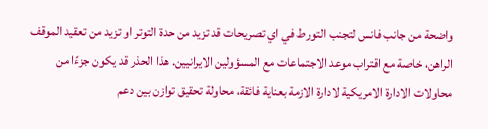واضحة من جانب فانس لتجنب التورط في اي تصريحات قد تزيد من حدة التوتر او تزيد من تعقيد الموقف الراهن، خاصة مع اقتراب موعد الاجتماعات مع المسؤولين الايرانيين. هذا الحذر قد يكون جزءًا من محاولات الادارة الامريكية لادارة الازمة بعناية فائقة، محاولة تحقيق توازن بين دعم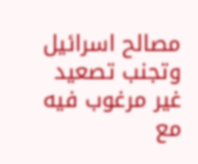مصالح اسرائيل وتجنب تصعيد غير مرغوب فيه مع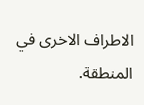الاطراف الاخرى في المنطقة.